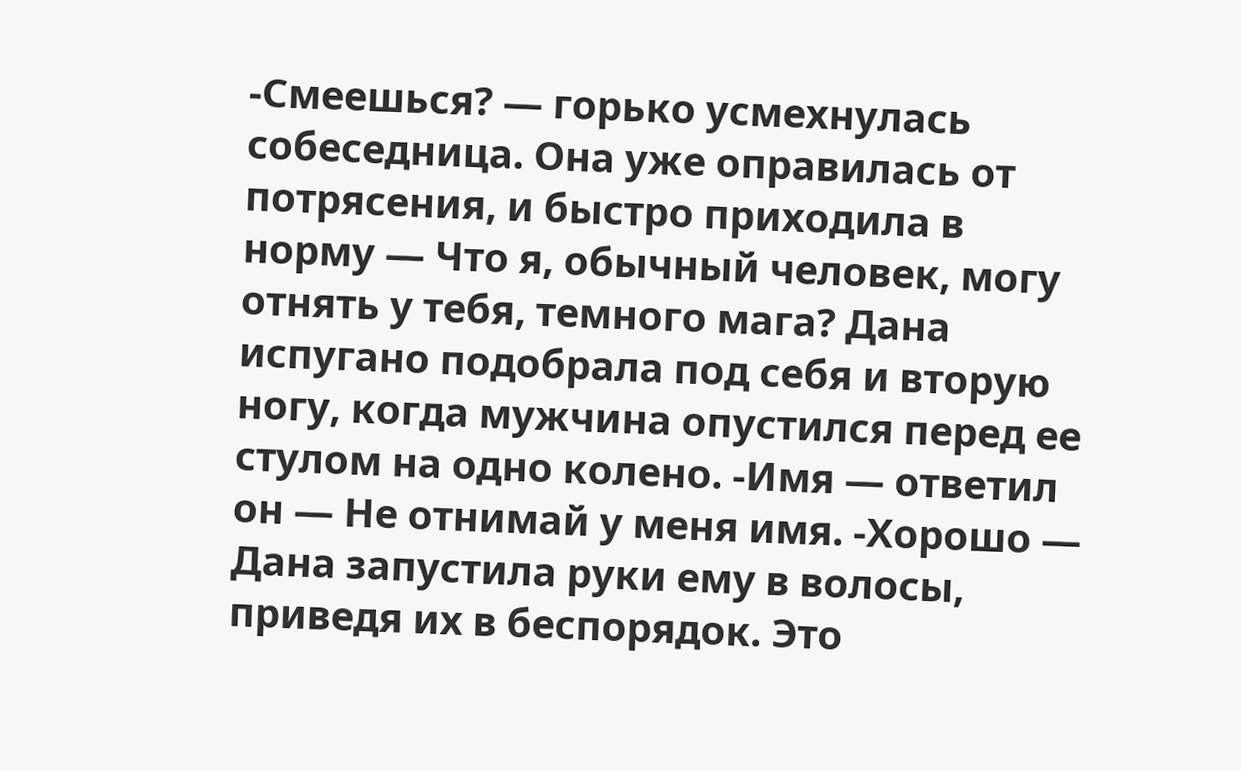-Смеешься? — горько усмехнулась собеседница. Она уже оправилась от потрясения, и быстро приходила в норму — Что я, обычный человек, могу отнять у тебя, темного мага? Дана испугано подобрала под себя и вторую ногу, когда мужчина опустился перед ее стулом на одно колено. -Имя — ответил он — Не отнимай у меня имя. -Хорошо — Дана запустила руки ему в волосы, приведя их в беспорядок. Это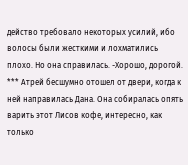действо требовало некоторых усилий, ибо волосы были жесткими и лохматились плохо. Но она справилась. -Хорошо, дорогой. *** Атрей бесшумно отошел от двери, когда к ней направилась Дана. Она собиралась опять варить этот Лисов кофе, интересно, как только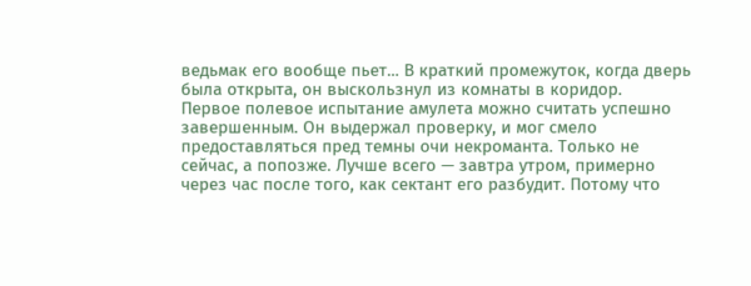ведьмак его вообще пьет... В краткий промежуток, когда дверь была открыта, он выскользнул из комнаты в коридор.
Первое полевое испытание амулета можно считать успешно завершенным. Он выдержал проверку, и мог смело предоставляться пред темны очи некроманта. Только не сейчас, а попозже. Лучше всего — завтра утром, примерно через час после того, как сектант его разбудит. Потому что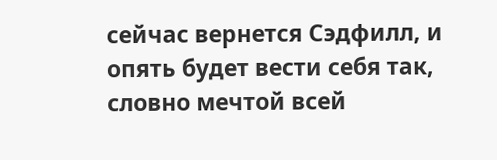сейчас вернется Сэдфилл, и опять будет вести себя так, словно мечтой всей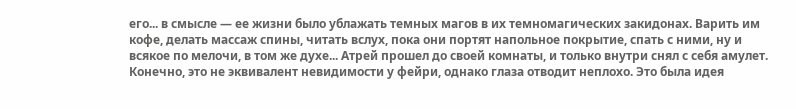его... в смысле — ее жизни было ублажать темных магов в их темномагических закидонах. Варить им кофе, делать массаж спины, читать вслух, пока они портят напольное покрытие, спать с ними, ну и всякое по мелочи, в том же духе... Атрей прошел до своей комнаты, и только внутри снял с себя амулет. Конечно, это не эквивалент невидимости у фейри, однако глаза отводит неплохо. Это была идея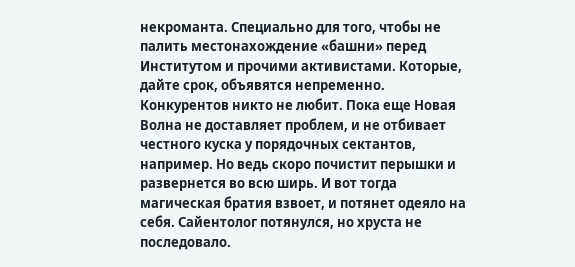некроманта. Специально для того, чтобы не палить местонахождение «башни» перед Институтом и прочими активистами. Которые, дайте срок, объявятся непременно. Конкурентов никто не любит. Пока еще Новая Волна не доставляет проблем, и не отбивает честного куска у порядочных сектантов, например. Но ведь скоро почистит перышки и развернется во всю ширь. И вот тогда магическая братия взвоет, и потянет одеяло на себя. Сайентолог потянулся, но хруста не последовало.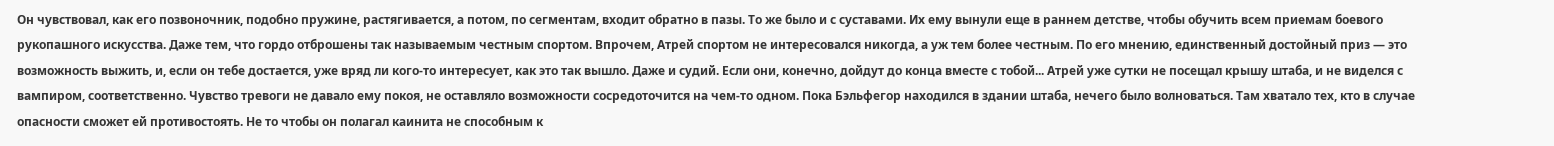Он чувствовал, как его позвоночник, подобно пружине, растягивается, а потом, по сегментам, входит обратно в пазы. То же было и с суставами. Их ему вынули еще в раннем детстве, чтобы обучить всем приемам боевого рукопашного искусства. Даже тем, что гордо отброшены так называемым честным спортом. Впрочем, Атрей спортом не интересовался никогда, а уж тем более честным. По его мнению, единственный достойный приз — это возможность выжить, и, если он тебе достается, уже вряд ли кого-то интересует, как это так вышло. Даже и судий. Если они, конечно, дойдут до конца вместе с тобой... Атрей уже сутки не посещал крышу штаба, и не виделся с вампиром, соответственно. Чувство тревоги не давало ему покоя, не оставляло возможности сосредоточится на чем-то одном. Пока Бэльфегор находился в здании штаба, нечего было волноваться. Там хватало тех, кто в случае опасности сможет ей противостоять. Не то чтобы он полагал каинита не способным к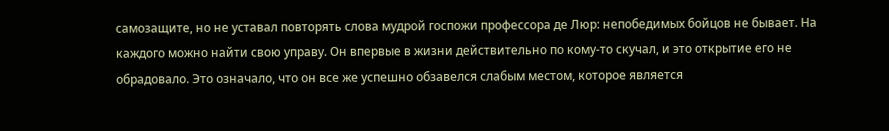самозащите, но не уставал повторять слова мудрой госпожи профессора де Люр: непобедимых бойцов не бывает. На каждого можно найти свою управу. Он впервые в жизни действительно по кому-то скучал, и это открытие его не обрадовало. Это означало, что он все же успешно обзавелся слабым местом, которое является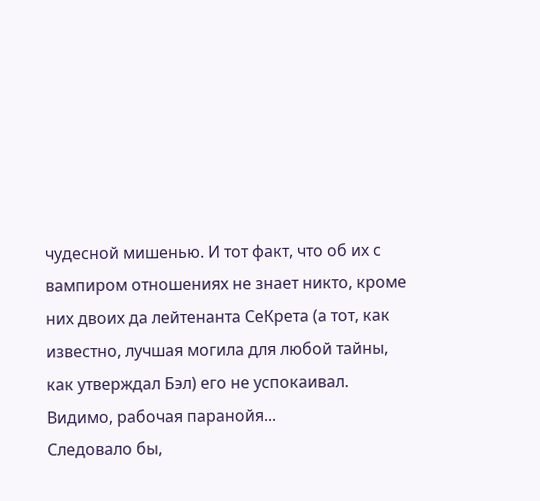чудесной мишенью. И тот факт, что об их с вампиром отношениях не знает никто, кроме них двоих да лейтенанта СеКрета (а тот, как известно, лучшая могила для любой тайны, как утверждал Бэл) его не успокаивал. Видимо, рабочая паранойя...
Следовало бы,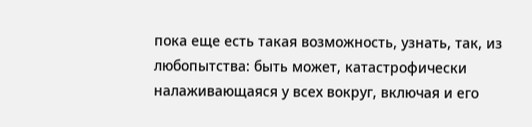пока еще есть такая возможность, узнать, так, из любопытства: быть может, катастрофически налаживающаяся у всех вокруг, включая и его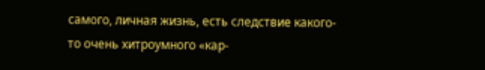самого, личная жизнь, есть следствие какого-то очень хитроумного «кар-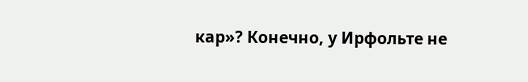кар»? Конечно, у Ирфольте не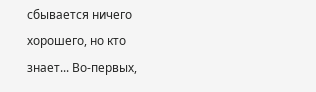сбывается ничего хорошего, но кто знает... Во-первых,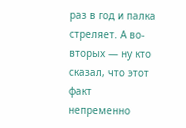раз в год и палка стреляет. А во-вторых — ну кто сказал, что этот факт непременно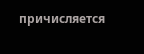причисляется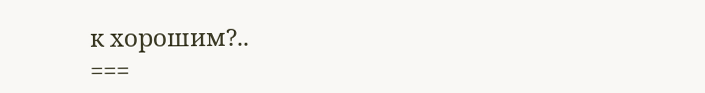к хорошим?..
===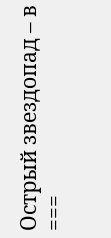Острый звездопад – в ===